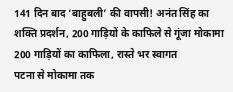141 दिन बाद ‘बाहुबली’ की वापसी! अनंत सिंह का शक्ति प्रदर्शन, 200 गाड़ियों के काफिले से गूंजा मोकामा
200 गाड़ियों का काफिला, रास्ते भर स्वागत
पटना से मोकामा तक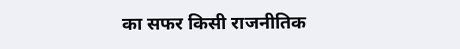का सफर किसी राजनीतिक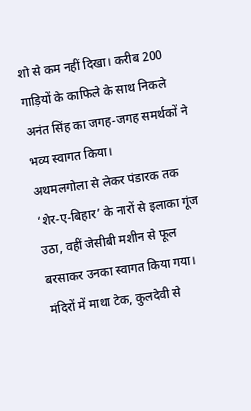शो से कम नहीं दिखा। करीब 200 गाड़ियों के काफिले के साथ निकले अनंत सिंह का जगह-जगह समर्थकों ने भव्य स्वागत किया।
अथमलगोला से लेकर पंडारक तक ‘शेर-ए-बिहार’ के नारों से इलाका गूंज उठा, वहीं जेसीबी मशीन से फूल बरसाकर उनका स्वागत किया गया।
मंदिरों में माथा टेक, कुलदेवी से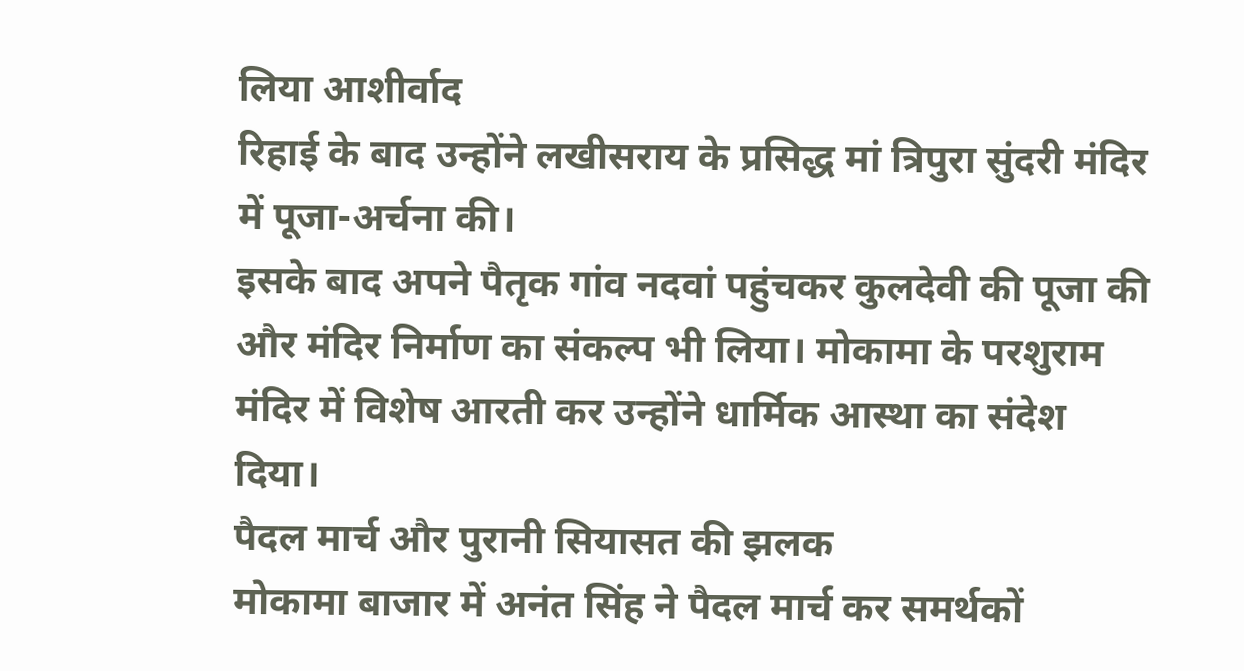लिया आशीर्वाद
रिहाई के बाद उन्होंने लखीसराय के प्रसिद्ध मां त्रिपुरा सुंदरी मंदिर में पूजा-अर्चना की।
इसके बाद अपने पैतृक गांव नदवां पहुंचकर कुलदेवी की पूजा की और मंदिर निर्माण का संकल्प भी लिया। मोकामा के परशुराम मंदिर में विशेष आरती कर उन्होंने धार्मिक आस्था का संदेश दिया।
पैदल मार्च और पुरानी सियासत की झलक
मोकामा बाजार में अनंत सिंह ने पैदल मार्च कर समर्थकों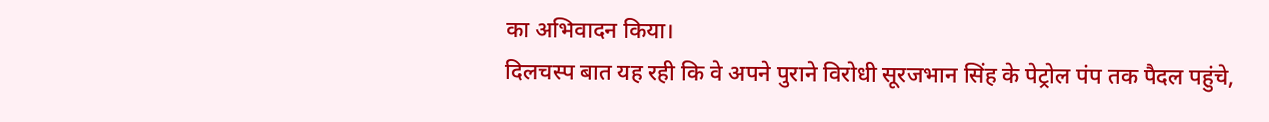का अभिवादन किया।
दिलचस्प बात यह रही कि वे अपने पुराने विरोधी सूरजभान सिंह के पेट्रोल पंप तक पैदल पहुंचे,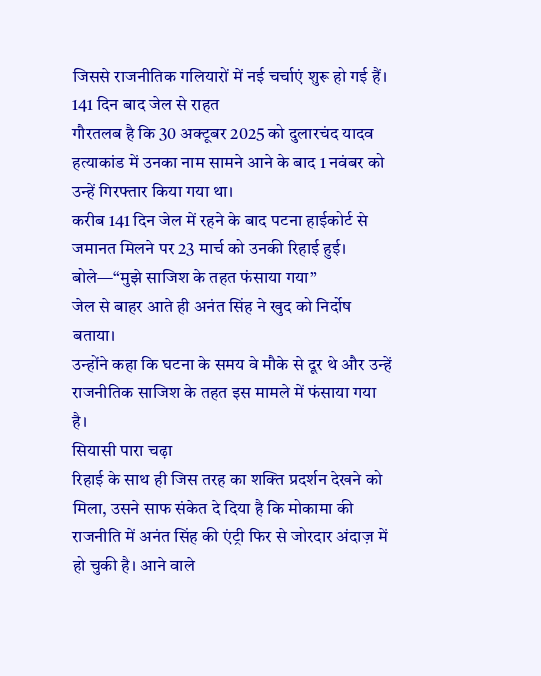जिससे राजनीतिक गलियारों में नई चर्चाएं शुरू हो गई हैं।
141 दिन बाद जेल से राहत
गौरतलब है कि 30 अक्टूबर 2025 को दुलारचंद यादव हत्याकांड में उनका नाम सामने आने के बाद 1 नवंबर को उन्हें गिरफ्तार किया गया था।
करीब 141 दिन जेल में रहने के बाद पटना हाईकोर्ट से जमानत मिलने पर 23 मार्च को उनकी रिहाई हुई।
बोले—“मुझे साजिश के तहत फंसाया गया”
जेल से बाहर आते ही अनंत सिंह ने खुद को निर्दोष बताया।
उन्होंने कहा कि घटना के समय वे मौके से दूर थे और उन्हें राजनीतिक साजिश के तहत इस मामले में फंसाया गया है।
सियासी पारा चढ़ा
रिहाई के साथ ही जिस तरह का शक्ति प्रदर्शन देखने को मिला, उसने साफ संकेत दे दिया है कि मोकामा की राजनीति में अनंत सिंह की एंट्री फिर से जोरदार अंदाज़ में हो चुकी है। आने वाले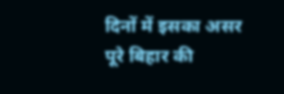दिनों में इसका असर पूरे बिहार की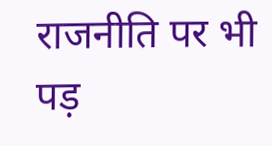राजनीति पर भी पड़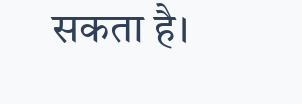सकता है।